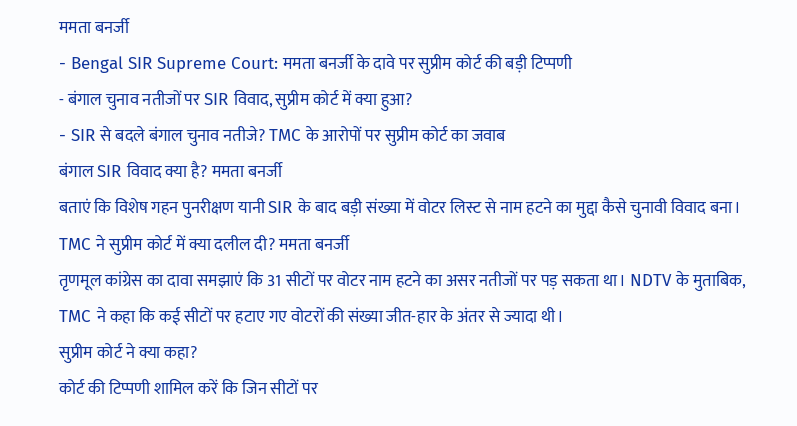ममता बनर्जी
- Bengal SIR Supreme Court: ममता बनर्जी के दावे पर सुप्रीम कोर्ट की बड़ी टिप्पणी
- बंगाल चुनाव नतीजों पर SIR विवाद, सुप्रीम कोर्ट में क्या हुआ?
- SIR से बदले बंगाल चुनाव नतीजे? TMC के आरोपों पर सुप्रीम कोर्ट का जवाब
बंगाल SIR विवाद क्या है? ममता बनर्जी
बताएं कि विशेष गहन पुनरीक्षण यानी SIR के बाद बड़ी संख्या में वोटर लिस्ट से नाम हटने का मुद्दा कैसे चुनावी विवाद बना।
TMC ने सुप्रीम कोर्ट में क्या दलील दी? ममता बनर्जी
तृणमूल कांग्रेस का दावा समझाएं कि 31 सीटों पर वोटर नाम हटने का असर नतीजों पर पड़ सकता था। NDTV के मुताबिक, TMC ने कहा कि कई सीटों पर हटाए गए वोटरों की संख्या जीत-हार के अंतर से ज्यादा थी।
सुप्रीम कोर्ट ने क्या कहा?
कोर्ट की टिप्पणी शामिल करें कि जिन सीटों पर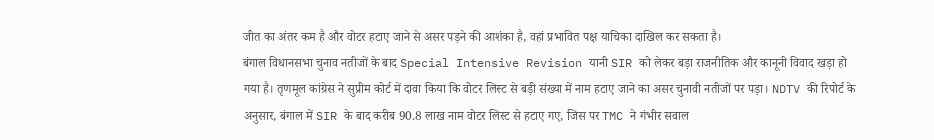जीत का अंतर कम है और वोटर हटाए जाने से असर पड़ने की आशंका है, वहां प्रभावित पक्ष याचिका दाखिल कर सकता है।
बंगाल विधानसभा चुनाव नतीजों के बाद Special Intensive Revision यानी SIR को लेकर बड़ा राजनीतिक और कानूनी विवाद खड़ा हो गया है। तृणमूल कांग्रेस ने सुप्रीम कोर्ट में दावा किया कि वोटर लिस्ट से बड़ी संख्या में नाम हटाए जाने का असर चुनावी नतीजों पर पड़ा। NDTV की रिपोर्ट के अनुसार, बंगाल में SIR के बाद करीब 90.8 लाख नाम वोटर लिस्ट से हटाए गए, जिस पर TMC ने गंभीर सवाल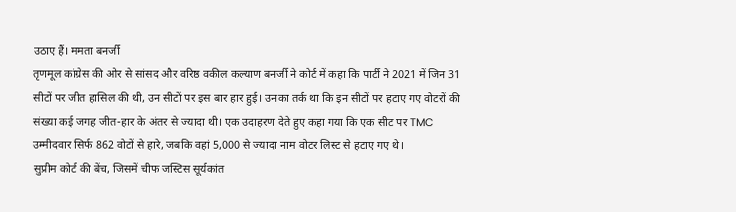उठाए हैं। ममता बनर्जी
तृणमूल कांग्रेस की ओर से सांसद और वरिष्ठ वकील कल्याण बनर्जी ने कोर्ट में कहा कि पार्टी ने 2021 में जिन 31 सीटों पर जीत हासिल की थी, उन सीटों पर इस बार हार हुई। उनका तर्क था कि इन सीटों पर हटाए गए वोटरों की संख्या कई जगह जीत-हार के अंतर से ज्यादा थी। एक उदाहरण देते हुए कहा गया कि एक सीट पर TMC उम्मीदवार सिर्फ 862 वोटों से हारे, जबकि वहां 5,000 से ज्यादा नाम वोटर लिस्ट से हटाए गए थे।
सुप्रीम कोर्ट की बेंच, जिसमें चीफ जस्टिस सूर्यकांत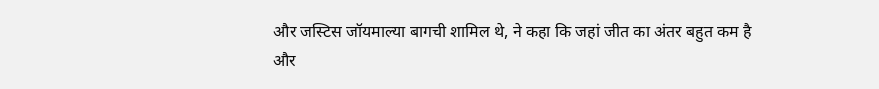और जस्टिस जॉयमाल्या बागची शामिल थे, ने कहा कि जहां जीत का अंतर बहुत कम है और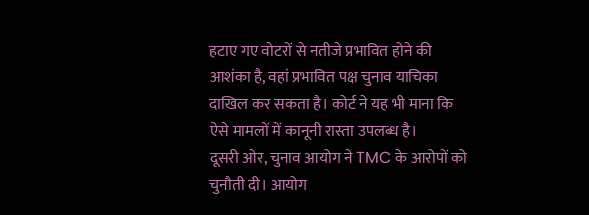हटाए गए वोटरों से नतीजे प्रभावित होने की आशंका है, वहां प्रभावित पक्ष चुनाव याचिका दाखिल कर सकता है। कोर्ट ने यह भी माना कि ऐसे मामलों में कानूनी रास्ता उपलब्ध है।
दूसरी ओर, चुनाव आयोग ने TMC के आरोपों को चुनौती दी। आयोग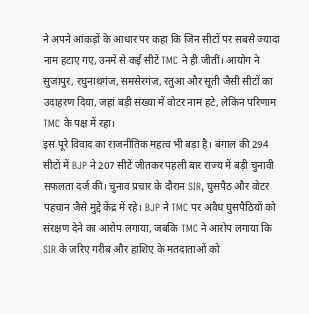ने अपने आंकड़ों के आधार पर कहा कि जिन सीटों पर सबसे ज्यादा नाम हटाए गए, उनमें से कई सीटें TMC ने ही जीतीं। आयोग ने सुजापुर, रघुनाथगंज, समसेरगंज, रतुआ और सूती जैसी सीटों का उदाहरण दिया, जहां बड़ी संख्या में वोटर नाम हटे, लेकिन परिणाम TMC के पक्ष में रहा।
इस पूरे विवाद का राजनीतिक महत्व भी बड़ा है। बंगाल की 294 सीटों में BJP ने 207 सीटें जीतकर पहली बार राज्य में बड़ी चुनावी सफलता दर्ज की। चुनाव प्रचार के दौरान SIR, घुसपैठ और वोटर पहचान जैसे मुद्दे केंद्र में रहे। BJP ने TMC पर अवैध घुसपैठियों को संरक्षण देने का आरोप लगाया, जबकि TMC ने आरोप लगाया कि SIR के जरिए गरीब और हाशिए के मतदाताओं को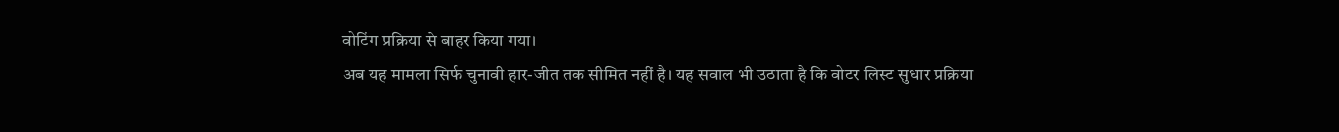वोटिंग प्रक्रिया से बाहर किया गया।
अब यह मामला सिर्फ चुनावी हार-जीत तक सीमित नहीं है। यह सवाल भी उठाता है कि वोटर लिस्ट सुधार प्रक्रिया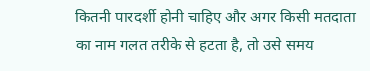कितनी पारदर्शी होनी चाहिए और अगर किसी मतदाता का नाम गलत तरीके से हटता है, तो उसे समय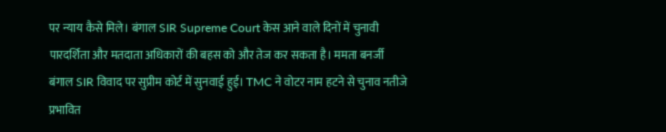पर न्याय कैसे मिले। बंगाल SIR Supreme Court केस आने वाले दिनों में चुनावी पारदर्शिता और मतदाता अधिकारों की बहस को और तेज कर सकता है। ममता बनर्जी
बंगाल SIR विवाद पर सुप्रीम कोर्ट में सुनवाई हुई। TMC ने वोटर नाम हटने से चुनाव नतीजे प्रभावित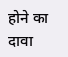होने का दावा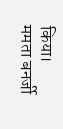किया।
ममता बनर्जी